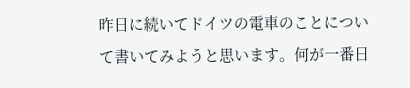昨日に続いてドイツの電車のことについて書いてみようと思います。何が一番日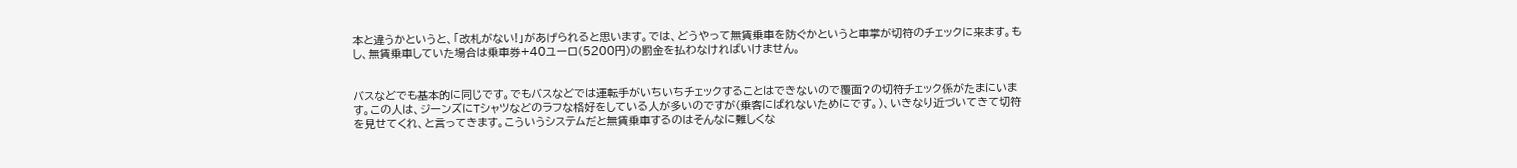本と違うかというと、「改札がない!」があげられると思います。では、どうやって無賃乗車を防ぐかというと車掌が切符のチェックに来ます。もし、無賃乗車していた場合は乗車券+40ユーロ(5200円)の罰金を払わなければいけません。


バスなどでも基本的に同じです。でもバスなどでは運転手がいちいちチェックすることはできないので覆面?の切符チェック係がたまにいます。この人は、ジーンズにTシャツなどのラフな格好をしている人が多いのですが(乗客にばれないためにです。)、いきなり近づいてきて切符を見せてくれ、と言ってきます。こういうシステムだと無賃乗車するのはそんなに難しくな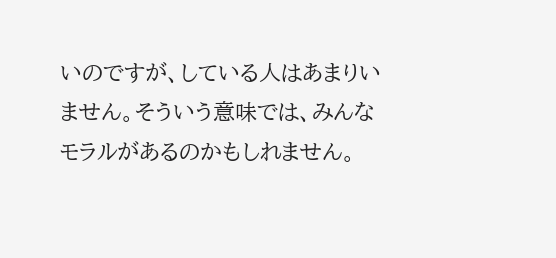いのですが、している人はあまりいません。そういう意味では、みんなモラルがあるのかもしれません。